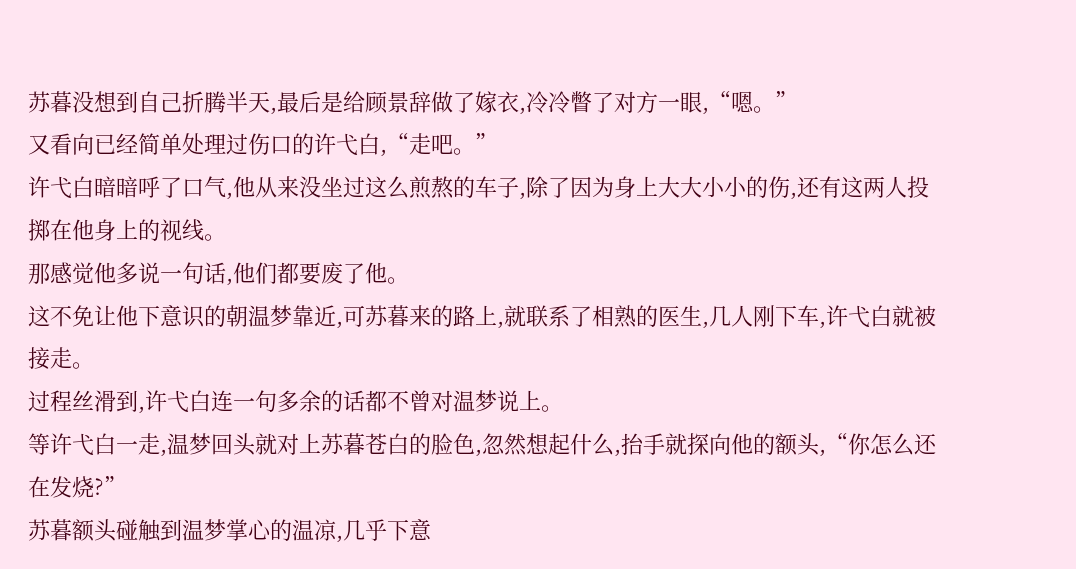苏暮没想到自己折腾半天,最后是给顾景辞做了嫁衣,冷冷瞥了对方一眼,“嗯。”
又看向已经简单处理过伤口的许弋白,“走吧。”
许弋白暗暗呼了口气,他从来没坐过这么煎熬的车子,除了因为身上大大小小的伤,还有这两人投掷在他身上的视线。
那感觉他多说一句话,他们都要废了他。
这不免让他下意识的朝温梦靠近,可苏暮来的路上,就联系了相熟的医生,几人刚下车,许弋白就被接走。
过程丝滑到,许弋白连一句多余的话都不曾对温梦说上。
等许弋白一走,温梦回头就对上苏暮苍白的脸色,忽然想起什么,抬手就探向他的额头,“你怎么还在发烧?”
苏暮额头碰触到温梦掌心的温凉,几乎下意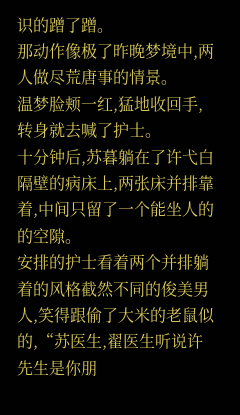识的蹭了蹭。
那动作像极了昨晚梦境中,两人做尽荒唐事的情景。
温梦脸颊一红,猛地收回手,转身就去喊了护士。
十分钟后,苏暮躺在了许弋白隔壁的病床上,两张床并排靠着,中间只留了一个能坐人的的空隙。
安排的护士看着两个并排躺着的风格截然不同的俊美男人,笑得跟偷了大米的老鼠似的,“苏医生,翟医生听说许先生是你朋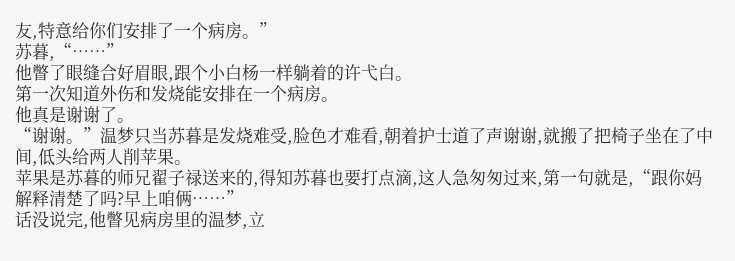友,特意给你们安排了一个病房。”
苏暮,“……”
他瞥了眼缝合好眉眼,跟个小白杨一样躺着的许弋白。
第一次知道外伤和发烧能安排在一个病房。
他真是谢谢了。
“谢谢。”温梦只当苏暮是发烧难受,脸色才难看,朝着护士道了声谢谢,就搬了把椅子坐在了中间,低头给两人削苹果。
苹果是苏暮的师兄翟子禄送来的,得知苏暮也要打点滴,这人急匆匆过来,第一句就是,“跟你妈解释清楚了吗?早上咱俩……”
话没说完,他瞥见病房里的温梦,立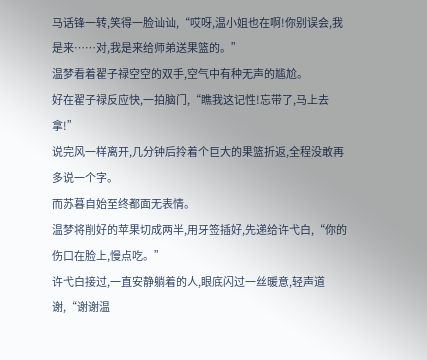马话锋一转,笑得一脸讪讪,“哎呀,温小姐也在啊!你别误会,我是来……对,我是来给师弟送果篮的。”
温梦看着翟子禄空空的双手,空气中有种无声的尴尬。
好在翟子禄反应快,一拍脑门,“瞧我这记性!忘带了,马上去拿!”
说完风一样离开,几分钟后拎着个巨大的果篮折返,全程没敢再多说一个字。
而苏暮自始至终都面无表情。
温梦将削好的苹果切成两半,用牙签插好,先递给许弋白,“你的伤口在脸上,慢点吃。”
许弋白接过,一直安静躺着的人,眼底闪过一丝暖意,轻声道谢,“谢谢温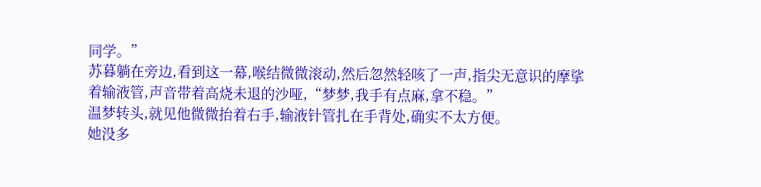同学。”
苏暮躺在旁边,看到这一幕,喉结微微滚动,然后忽然轻咳了一声,指尖无意识的摩挲着输液管,声音带着高烧未退的沙哑,“梦梦,我手有点麻,拿不稳。”
温梦转头,就见他微微抬着右手,输液针管扎在手背处,确实不太方便。
她没多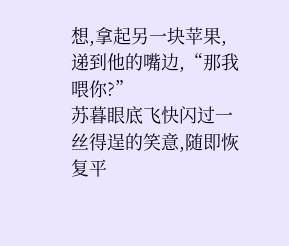想,拿起另一块苹果,递到他的嘴边,“那我喂你?”
苏暮眼底飞快闪过一丝得逞的笑意,随即恢复平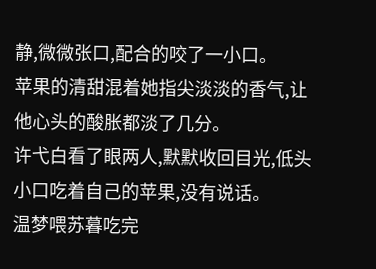静,微微张口,配合的咬了一小口。
苹果的清甜混着她指尖淡淡的香气,让他心头的酸胀都淡了几分。
许弋白看了眼两人,默默收回目光,低头小口吃着自己的苹果,没有说话。
温梦喂苏暮吃完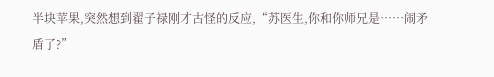半块苹果,突然想到翟子禄刚才古怪的反应,“苏医生,你和你师兄是……闹矛盾了?”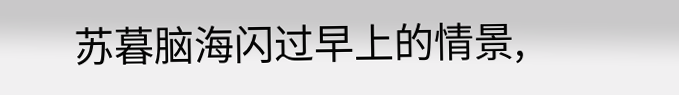苏暮脑海闪过早上的情景,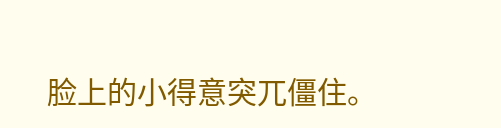脸上的小得意突兀僵住。